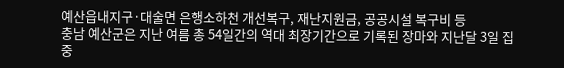예산읍내지구·대술면 은행소하천 개선복구, 재난지원금, 공공시설 복구비 등
충남 예산군은 지난 여름 총 54일간의 역대 최장기간으로 기록된 장마와 지난달 3일 집중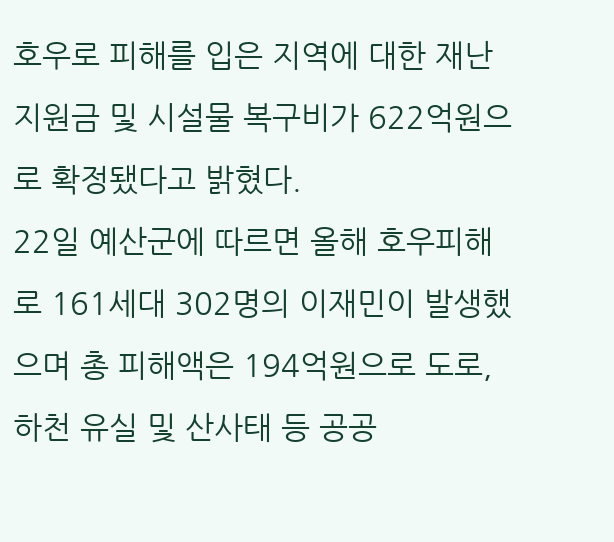호우로 피해를 입은 지역에 대한 재난지원금 및 시설물 복구비가 622억원으로 확정됐다고 밝혔다.
22일 예산군에 따르면 올해 호우피해로 161세대 302명의 이재민이 발생했으며 총 피해액은 194억원으로 도로, 하천 유실 및 산사태 등 공공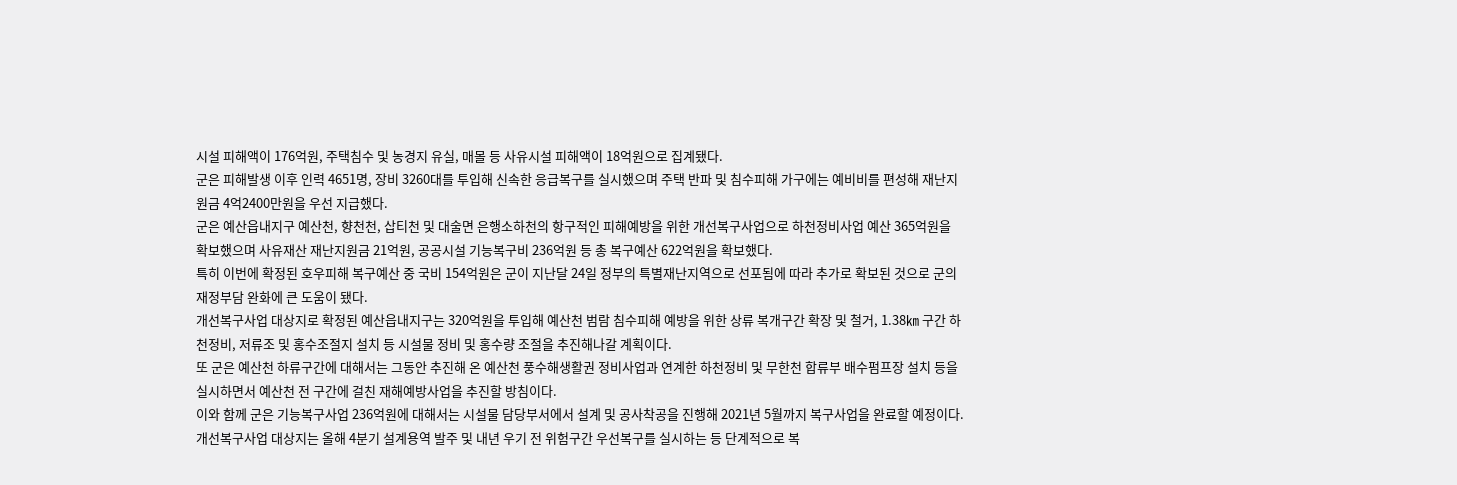시설 피해액이 176억원, 주택침수 및 농경지 유실, 매몰 등 사유시설 피해액이 18억원으로 집계됐다.
군은 피해발생 이후 인력 4651명, 장비 3260대를 투입해 신속한 응급복구를 실시했으며 주택 반파 및 침수피해 가구에는 예비비를 편성해 재난지원금 4억2400만원을 우선 지급했다.
군은 예산읍내지구 예산천, 향천천, 삽티천 및 대술면 은행소하천의 항구적인 피해예방을 위한 개선복구사업으로 하천정비사업 예산 365억원을 확보했으며 사유재산 재난지원금 21억원, 공공시설 기능복구비 236억원 등 총 복구예산 622억원을 확보했다.
특히 이번에 확정된 호우피해 복구예산 중 국비 154억원은 군이 지난달 24일 정부의 특별재난지역으로 선포됨에 따라 추가로 확보된 것으로 군의 재정부담 완화에 큰 도움이 됐다.
개선복구사업 대상지로 확정된 예산읍내지구는 320억원을 투입해 예산천 범람 침수피해 예방을 위한 상류 복개구간 확장 및 철거, 1.38㎞ 구간 하천정비, 저류조 및 홍수조절지 설치 등 시설물 정비 및 홍수량 조절을 추진해나갈 계획이다.
또 군은 예산천 하류구간에 대해서는 그동안 추진해 온 예산천 풍수해생활권 정비사업과 연계한 하천정비 및 무한천 합류부 배수펌프장 설치 등을 실시하면서 예산천 전 구간에 걸친 재해예방사업을 추진할 방침이다.
이와 함께 군은 기능복구사업 236억원에 대해서는 시설물 담당부서에서 설계 및 공사착공을 진행해 2021년 5월까지 복구사업을 완료할 예정이다.
개선복구사업 대상지는 올해 4분기 설계용역 발주 및 내년 우기 전 위험구간 우선복구를 실시하는 등 단계적으로 복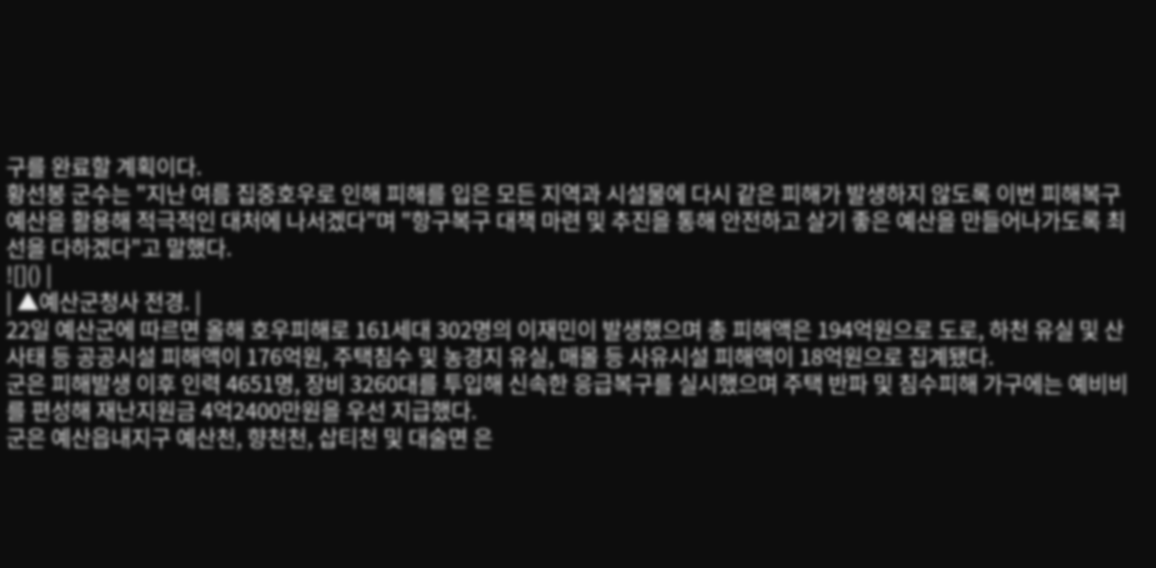구를 완료할 계획이다.
황선봉 군수는 "지난 여름 집중호우로 인해 피해를 입은 모든 지역과 시설물에 다시 같은 피해가 발생하지 않도록 이번 피해복구 예산을 활용해 적극적인 대처에 나서겠다"며 "항구복구 대책 마련 및 추진을 통해 안전하고 살기 좋은 예산을 만들어나가도록 최선을 다하겠다"고 말했다.
![]() |
| ▲예산군청사 전경. |
22일 예산군에 따르면 올해 호우피해로 161세대 302명의 이재민이 발생했으며 총 피해액은 194억원으로 도로, 하천 유실 및 산사태 등 공공시설 피해액이 176억원, 주택침수 및 농경지 유실, 매몰 등 사유시설 피해액이 18억원으로 집계됐다.
군은 피해발생 이후 인력 4651명, 장비 3260대를 투입해 신속한 응급복구를 실시했으며 주택 반파 및 침수피해 가구에는 예비비를 편성해 재난지원금 4억2400만원을 우선 지급했다.
군은 예산읍내지구 예산천, 향천천, 삽티천 및 대술면 은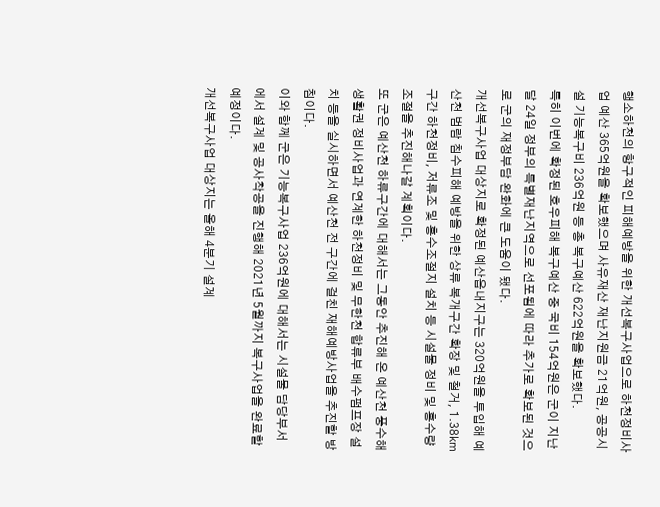행소하천의 항구적인 피해예방을 위한 개선복구사업으로 하천정비사업 예산 365억원을 확보했으며 사유재산 재난지원금 21억원, 공공시설 기능복구비 236억원 등 총 복구예산 622억원을 확보했다.
특히 이번에 확정된 호우피해 복구예산 중 국비 154억원은 군이 지난달 24일 정부의 특별재난지역으로 선포됨에 따라 추가로 확보된 것으로 군의 재정부담 완화에 큰 도움이 됐다.
개선복구사업 대상지로 확정된 예산읍내지구는 320억원을 투입해 예산천 범람 침수피해 예방을 위한 상류 복개구간 확장 및 철거, 1.38㎞ 구간 하천정비, 저류조 및 홍수조절지 설치 등 시설물 정비 및 홍수량 조절을 추진해나갈 계획이다.
또 군은 예산천 하류구간에 대해서는 그동안 추진해 온 예산천 풍수해생활권 정비사업과 연계한 하천정비 및 무한천 합류부 배수펌프장 설치 등을 실시하면서 예산천 전 구간에 걸친 재해예방사업을 추진할 방침이다.
이와 함께 군은 기능복구사업 236억원에 대해서는 시설물 담당부서에서 설계 및 공사착공을 진행해 2021년 5월까지 복구사업을 완료할 예정이다.
개선복구사업 대상지는 올해 4분기 설계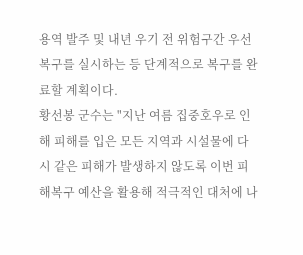용역 발주 및 내년 우기 전 위험구간 우선복구를 실시하는 등 단계적으로 복구를 완료할 계획이다.
황선봉 군수는 "지난 여름 집중호우로 인해 피해를 입은 모든 지역과 시설물에 다시 같은 피해가 발생하지 않도록 이번 피해복구 예산을 활용해 적극적인 대처에 나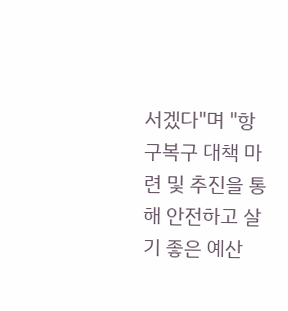서겠다"며 "항구복구 대책 마련 및 추진을 통해 안전하고 살기 좋은 예산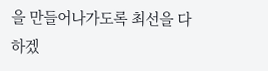을 만들어나가도록 최선을 다하겠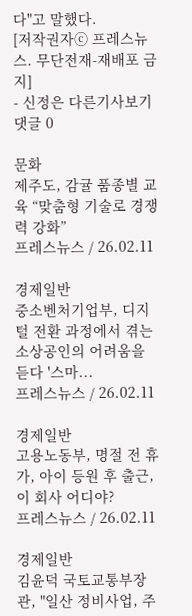다"고 말했다.
[저작권자ⓒ 프레스뉴스. 무단전재-재배포 금지]
- 신정은 다른기사보기
댓글 0

문화
제주도, 감귤 품종별 교육 “맞춤형 기술로 경쟁력 강화”
프레스뉴스 / 26.02.11

경제일반
중소벤처기업부, 디지털 전환 과정에서 겪는 소상공인의 어려움을 듣다 '스마...
프레스뉴스 / 26.02.11

경제일반
고용노동부, 명절 전 휴가, 아이 등원 후 출근, 이 회사 어디야?
프레스뉴스 / 26.02.11

경제일반
김윤덕 국토교통부장관, "일산 정비사업, 주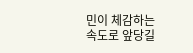민이 체감하는 속도로 앞당길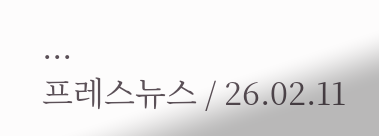...
프레스뉴스 / 26.02.11